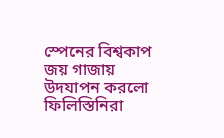স্পেনের বিশ্বকাপ জয় গাজায় উদযাপন করলো ফিলিস্তিনিরা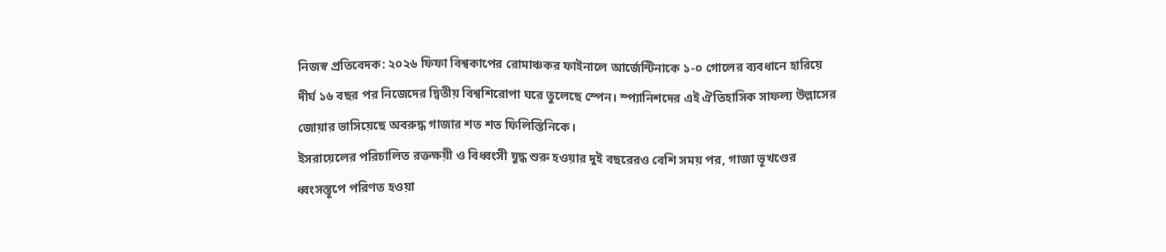নিজস্ব প্রতিবেদক: ২০২৬ ফিফা বিশ্বকাপের রোমাঞ্চকর ফাইনালে আর্জেন্টিনাকে ১-০ গোলের ব্যবধানে হারিয়ে দীর্ঘ ১৬ বছর পর নিজেদের দ্বিতীয় বিশ্বশিরোপা ঘরে তুলেছে স্পেন। স্প্যানিশদের এই ঐতিহাসিক সাফল্য উল্লাসের জোয়ার ভাসিয়েছে অবরুদ্ধ গাজার শত শত ফিলিস্তিনিকে।
ইসরায়েলের পরিচালিত রক্তক্ষয়ী ও বিধ্বংসী যুদ্ধ শুরু হওয়ার দুই বছরেরও বেশি সময় পর, গাজা ভূখণ্ডের ধ্বংসস্তূপে পরিণত হওয়া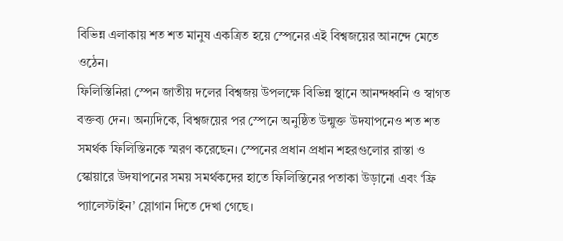বিভিন্ন এলাকায় শত শত মানুষ একত্রিত হয়ে স্পেনের এই বিশ্বজয়ের আনন্দে মেতে ওঠেন।
ফিলিস্তিনিরা স্পেন জাতীয় দলের বিশ্বজয় উপলক্ষে বিভিন্ন স্থানে আনন্দধ্বনি ও স্বাগত বক্তব্য দেন। অন্যদিকে, বিশ্বজয়ের পর স্পেনে অনুষ্ঠিত উন্মুক্ত উদযাপনেও শত শত সমর্থক ফিলিস্তিনকে স্মরণ করেছেন। স্পেনের প্রধান প্রধান শহরগুলোর রাস্তা ও স্কোয়ারে উদযাপনের সময় সমর্থকদের হাতে ফিলিস্তিনের পতাকা উড়ানো এবং ‘ফ্রি প্যালেস্টাইন’ স্লোগান দিতে দেখা গেছে।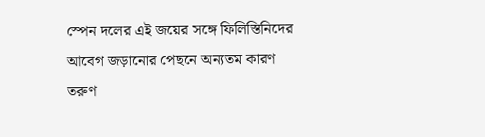স্পেন দলের এই জয়ের সঙ্গে ফিলিস্তিনিদের আবেগ জড়ানোর পেছনে অন্যতম কারণ তরুণ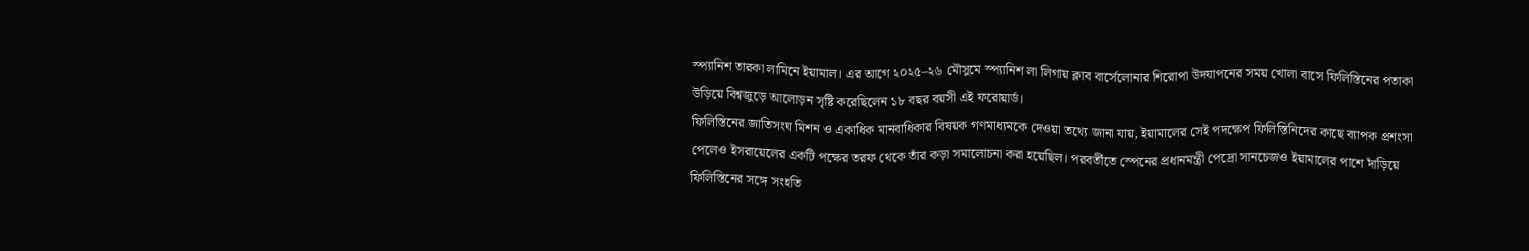স্প্যানিশ তারকা লামিনে ইয়ামাল। এর আগে ২০২৫–২৬ মৌসুমে স্প্যানিশ লা লিগায় ক্লাব বার্সেলোনার শিরোপা উদযাপনের সময় খোলা বাসে ফিলিস্তিনের পতাকা উড়িয়ে বিশ্বজুড়ে আলোড়ন সৃষ্টি করেছিলেন ১৮ বছর বয়সী এই ফরোয়ার্ড।
ফিলিস্তিনের জাতিসংঘ মিশন ও একাধিক মানবাধিকার বিষয়ক গণমাধ্যমকে দেওয়া তথ্যে জানা যায়, ইয়ামালের সেই পদক্ষেপ ফিলিস্তিনিদের কাছে ব্যাপক প্রশংসা পেলেও ইসরায়েলের একটি পক্ষের তরফ থেকে তাঁর কড়া সমালোচনা করা হয়েছিল। পরবর্তীতে স্পেনের প্রধানমন্ত্রী পেদ্রো সানচেজও ইয়ামালের পাশে দাঁড়িয়ে ফিলিস্তিনের সঙ্গে সংহতি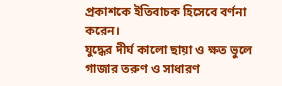প্রকাশকে ইতিবাচক হিসেবে বর্ণনা করেন।
যুদ্ধের দীর্ঘ কালো ছায়া ও ক্ষত ভুলে গাজার তরুণ ও সাধারণ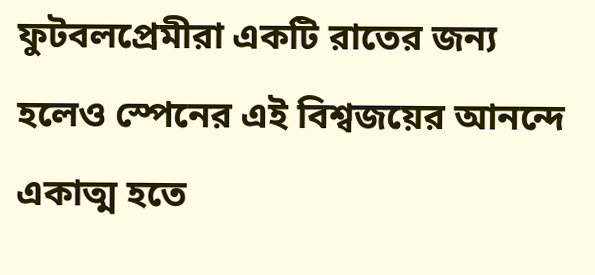ফুটবলপ্রেমীরা একটি রাতের জন্য হলেও স্পেনের এই বিশ্বজয়ের আনন্দে একাত্ম হতে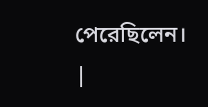পেরেছিলেন।
|